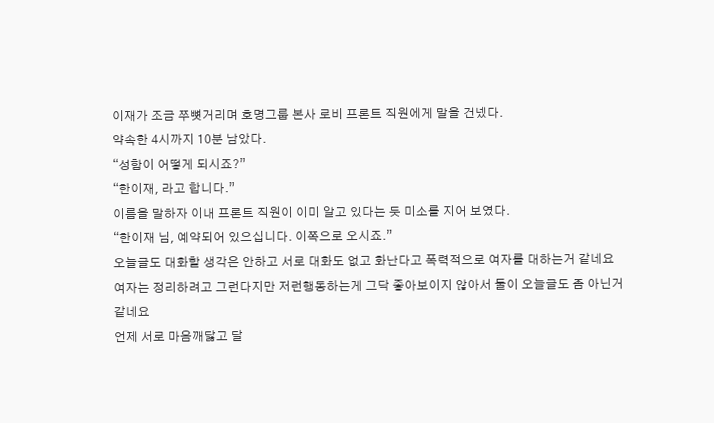이재가 조금 쭈뼛거리며 호명그룹 본사 로비 프론트 직원에게 말을 건넸다.
약속한 4시까지 10분 남았다.
“성함이 어떻게 되시죠?”
“한이재, 라고 합니다.”
이름을 말하자 이내 프론트 직원이 이미 알고 있다는 듯 미소를 지어 보였다.
“한이재 님, 예약되어 있으십니다. 이쪽으로 오시죠.”
오늘글도 대화할 생각은 안하고 서로 대화도 없고 화난다고 폭력적으로 여자를 대하는거 같네요
여자는 정리하려고 그런다지만 저런행동하는게 그닥 좋아보이지 않아서 둘이 오늘글도 좀 아닌거 같네요
언제 서로 마음깨닳고 달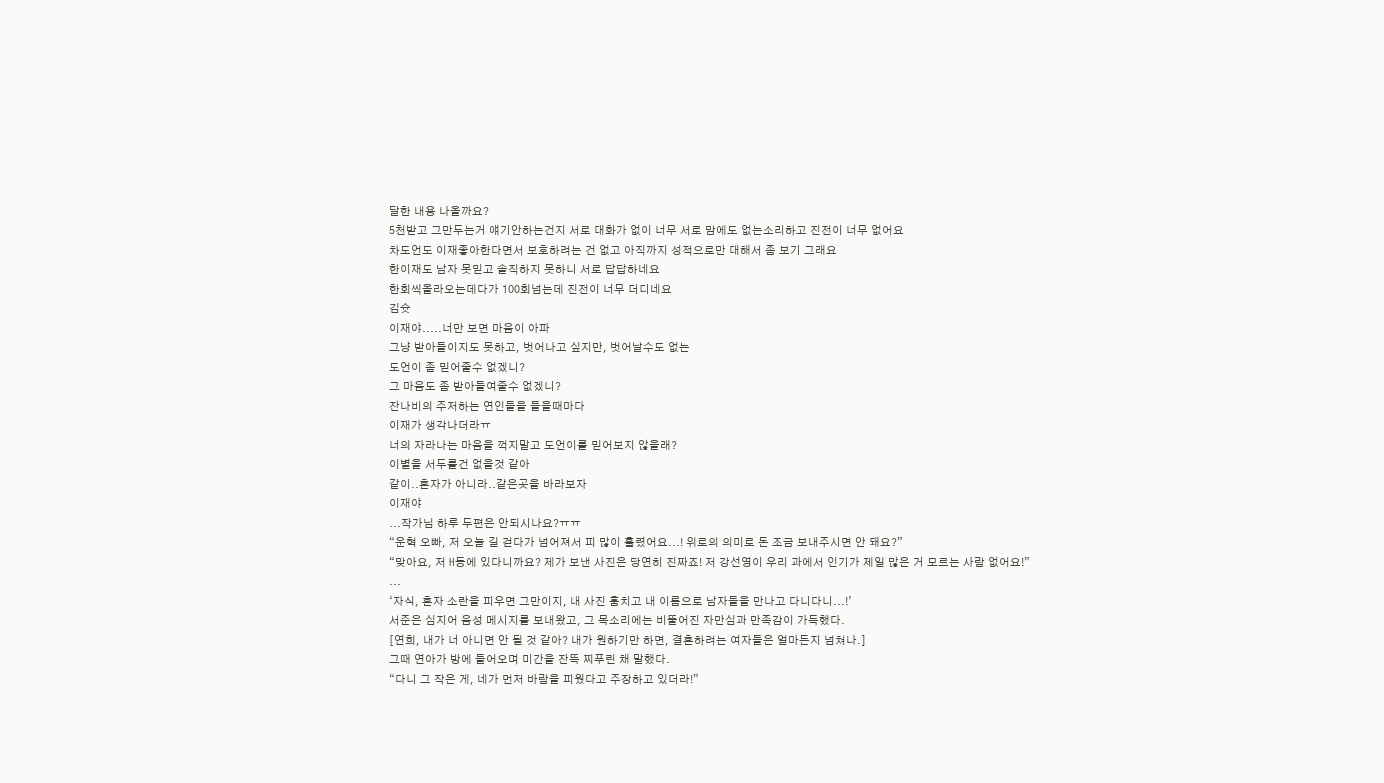달한 내용 나올까요?
5천받고 그만두는거 얘기안하는건지 서로 대화가 없이 너무 서로 맘에도 없는소리하고 진전이 너무 없어요
차도언도 이재좋아한다면서 보호하려는 건 없고 아직까지 성적으로만 대해서 좀 보기 그래요
한이재도 남자 못믿고 솔직하지 못하니 서로 답답하네요
한회씩올라오는데다가 100회넘는데 진전이 너무 더디네요
김슛
이재야.....너만 보면 마음이 아파
그냥 받아들이지도 못하고, 벗어나고 싶지만, 벗어날수도 없는
도언이 좀 믿어줄수 없겠니?
그 마음도 좀 받아들여줄수 없겠니?
잔나비의 주저하는 연인들을 들을때마다
이재가 생각나더라ㅠ
너의 자라나는 마음을 꺽지말고 도언이를 믿어보지 않을래?
이별을 서두를건 없을것 같아
같이..혼자가 아니라..같은곳을 바라보자
이재야
...작가님 하루 두편은 안되시나요?ㅠㅠ
“운혁 오빠, 저 오늘 길 걷다가 넘어져서 피 많이 흘렸어요...! 위로의 의미로 돈 조금 보내주시면 안 돼요?”
“맞아요, 저 H동에 있다니까요? 제가 보낸 사진은 당연히 진짜죠! 저 강선영이 우리 과에서 인기가 제일 많은 거 모르는 사람 없어요!”
...
‘자식, 혼자 소란을 피우면 그만이지, 내 사진 훔치고 내 이름으로 남자들을 만나고 다니다니...!’
서준은 심지어 음성 메시지를 보내왔고, 그 목소리에는 비뚤어진 자만심과 만족감이 가득했다.
[연희, 내가 너 아니면 안 될 것 같아? 내가 원하기만 하면, 결혼하려는 여자들은 얼마든지 넘쳐나.]
그때 연아가 방에 들어오며 미간을 잔뜩 찌푸린 채 말했다.
“다니 그 작은 게, 네가 먼저 바람을 피웠다고 주장하고 있더라!”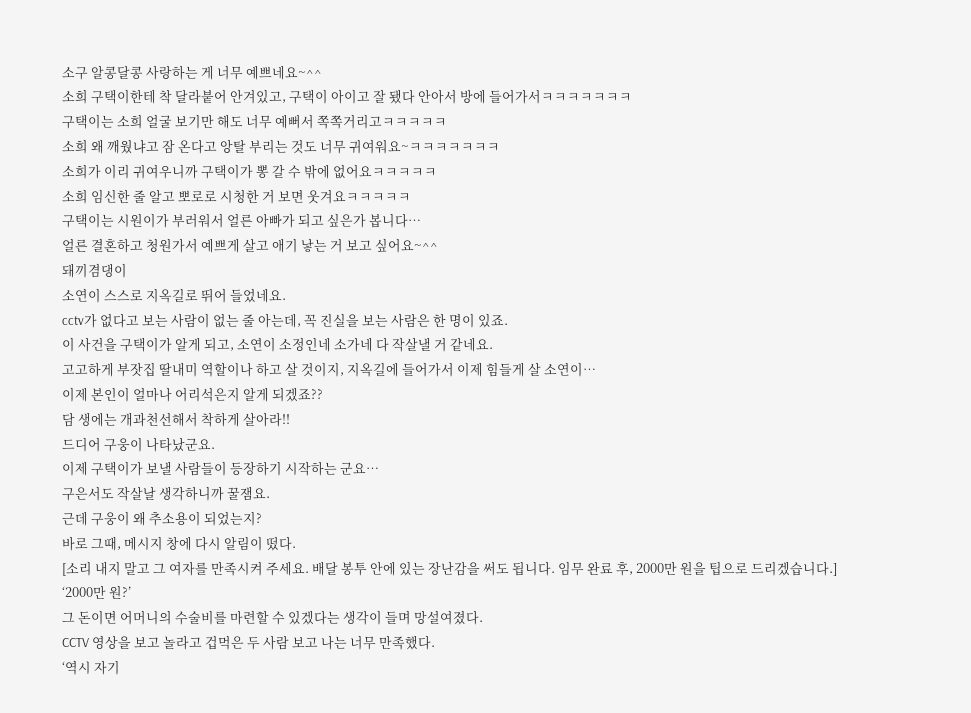소구 알콩달콩 사랑하는 게 너무 예쁘네요~^^
소희 구택이한테 착 달라붙어 안겨있고, 구택이 아이고 잘 됐다 안아서 방에 들어가서ㅋㅋㅋㅋㅋㅋㅋ
구택이는 소희 얼굴 보기만 해도 너무 예뻐서 쪽쪽거리고ㅋㅋㅋㅋㅋ
소희 왜 깨웠냐고 잠 온다고 앙탈 부리는 것도 너무 귀여워요~ㅋㅋㅋㅋㅋㅋㅋ
소희가 이리 귀여우니까 구택이가 뽕 갈 수 밖에 없어요ㅋㅋㅋㅋㅋ
소희 임신한 줄 알고 뽀로로 시청한 거 보면 웃겨요ㅋㅋㅋㅋㅋ
구택이는 시원이가 부러워서 얼른 아빠가 되고 싶은가 봅니다…
얼른 결혼하고 청원가서 예쁘게 살고 애기 낳는 거 보고 싶어요~^^
돼끼겸댕이
소연이 스스로 지옥길로 뛰어 들었네요.
cctv가 없다고 보는 사람이 없는 줄 아는데, 꼭 진실을 보는 사람은 한 명이 있죠.
이 사건을 구택이가 알게 되고, 소연이 소정인네 소가네 다 작살낼 거 같네요.
고고하게 부잣집 딸내미 역할이나 하고 살 것이지, 지옥길에 들어가서 이제 힘들게 살 소연이…
이제 본인이 얼마나 어리석은지 알게 되겠죠??
담 생에는 개과천선해서 착하게 살아라!!
드디어 구웅이 나타났군요.
이제 구택이가 보낼 사람들이 등장하기 시작하는 군요…
구은서도 작살날 생각하니까 꿀잼요.
근데 구웅이 왜 추소용이 되었는지?
바로 그때, 메시지 창에 다시 알림이 떴다.
[소리 내지 말고 그 여자를 만족시켜 주세요. 배달 봉투 안에 있는 장난감을 써도 됩니다. 임무 완료 후, 2000만 원을 팁으로 드리겠습니다.]
‘2000만 원?’
그 돈이면 어머니의 수술비를 마련할 수 있겠다는 생각이 들며 망설여졌다.
CCTV 영상을 보고 놀라고 겁먹은 두 사람 보고 나는 너무 만족했다.
‘역시 자기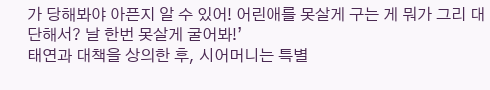가 당해봐야 아픈지 알 수 있어! 어린애를 못살게 구는 게 뭐가 그리 대단해서? 날 한번 못살게 굴어봐!’
태연과 대책을 상의한 후, 시어머니는 특별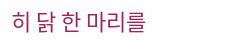히 닭 한 마리를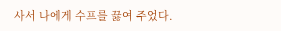사서 나에게 수프를 끓여 주었다.